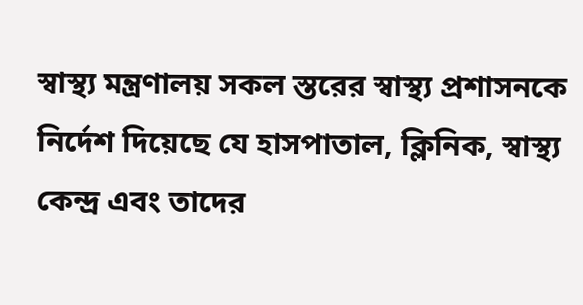স্বাস্থ্য মন্ত্রণালয় সকল স্তরের স্বাস্থ্য প্রশাসনকে নির্দেশ দিয়েছে যে হাসপাতাল, ক্লিনিক, স্বাস্থ্য কেন্দ্র এবং তাদের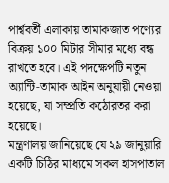পার্শ্ববর্তী এলাকায় তামাকজাত পণ্যের বিক্রয় ১০০ মিটার সীমার মধ্যে বন্ধ রাখতে হবে। এই পদক্ষেপটি নতুন অ্যান্টি‑তামাক আইন অনুযায়ী নেওয়া হয়েছে, যা সম্প্রতি কঠোরতর করা হয়েছে।
মন্ত্রণালয় জানিয়েছে যে ২৯ জানুয়ারি একটি চিঠির মাধ্যমে সকল হাসপাতাল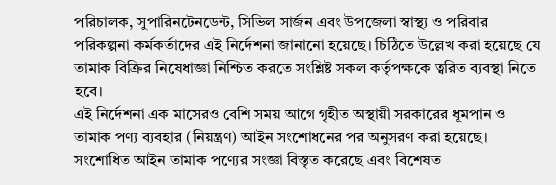পরিচালক, সুপারিনটেনডেন্ট, সিভিল সার্জন এবং উপজেলা স্বাস্থ্য ও পরিবার পরিকল্পনা কর্মকর্তাদের এই নির্দেশনা জানানো হয়েছে। চিঠিতে উল্লেখ করা হয়েছে যে তামাক বিক্রির নিষেধাজ্ঞা নিশ্চিত করতে সংশ্লিষ্ট সকল কর্তৃপক্ষকে ত্বরিত ব্যবস্থা নিতে হবে।
এই নির্দেশনা এক মাসেরও বেশি সময় আগে গৃহীত অস্থায়ী সরকারের ধূমপান ও তামাক পণ্য ব্যবহার (নিয়ন্ত্রণ) আইন সংশোধনের পর অনুসরণ করা হয়েছে। সংশোধিত আইন তামাক পণ্যের সংজ্ঞা বিস্তৃত করেছে এবং বিশেষত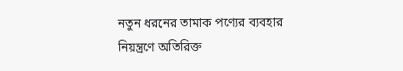নতুন ধরনের তামাক পণ্যের ব্যবহার নিয়ন্ত্রণে অতিরিক্ত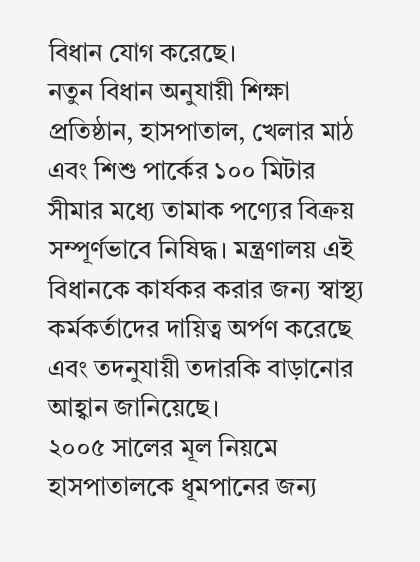বিধান যোগ করেছে।
নতুন বিধান অনুযায়ী শিক্ষা প্রতিষ্ঠান, হাসপাতাল, খেলার মাঠ এবং শিশু পার্কের ১০০ মিটার সীমার মধ্যে তামাক পণ্যের বিক্রয় সম্পূর্ণভাবে নিষিদ্ধ। মন্ত্রণালয় এই বিধানকে কার্যকর করার জন্য স্বাস্থ্য কর্মকর্তাদের দায়িত্ব অর্পণ করেছে এবং তদনুযায়ী তদারকি বাড়ানোর আহ্বান জানিয়েছে।
২০০৫ সালের মূল নিয়মে হাসপাতালকে ধূমপানের জন্য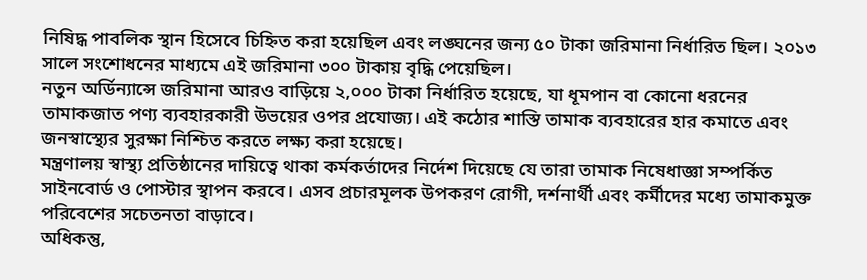নিষিদ্ধ পাবলিক স্থান হিসেবে চিহ্নিত করা হয়েছিল এবং লঙ্ঘনের জন্য ৫০ টাকা জরিমানা নির্ধারিত ছিল। ২০১৩ সালে সংশোধনের মাধ্যমে এই জরিমানা ৩০০ টাকায় বৃদ্ধি পেয়েছিল।
নতুন অর্ডিন্যান্সে জরিমানা আরও বাড়িয়ে ২,০০০ টাকা নির্ধারিত হয়েছে, যা ধূমপান বা কোনো ধরনের তামাকজাত পণ্য ব্যবহারকারী উভয়ের ওপর প্রযোজ্য। এই কঠোর শাস্তি তামাক ব্যবহারের হার কমাতে এবং জনস্বাস্থ্যের সুরক্ষা নিশ্চিত করতে লক্ষ্য করা হয়েছে।
মন্ত্রণালয় স্বাস্থ্য প্রতিষ্ঠানের দায়িত্বে থাকা কর্মকর্তাদের নির্দেশ দিয়েছে যে তারা তামাক নিষেধাজ্ঞা সম্পর্কিত সাইনবোর্ড ও পোস্টার স্থাপন করবে। এসব প্রচারমূলক উপকরণ রোগী, দর্শনার্থী এবং কর্মীদের মধ্যে তামাকমুক্ত পরিবেশের সচেতনতা বাড়াবে।
অধিকন্তু,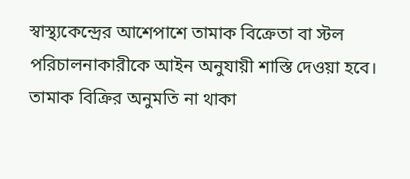স্বাস্থ্যকেন্দ্রের আশেপাশে তামাক বিক্রেতা বা স্টল পরিচালনাকারীকে আইন অনুযায়ী শাস্তি দেওয়া হবে। তামাক বিক্রির অনুমতি না থাকা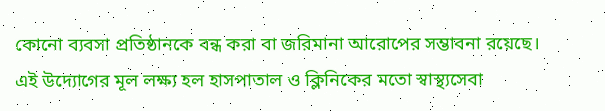কোনো ব্যবসা প্রতিষ্ঠানকে বন্ধ করা বা জরিমানা আরোপের সম্ভাবনা রয়েছে।
এই উদ্যোগের মূল লক্ষ্য হল হাসপাতাল ও ক্লিনিকের মতো স্বাস্থ্যসেবা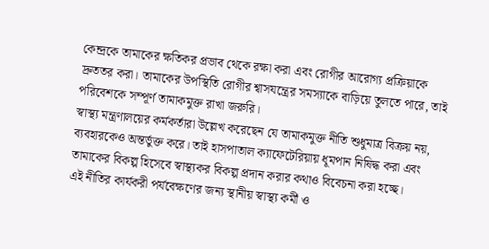কেন্দ্রকে তামাকের ক্ষতিকর প্রভাব থেকে রক্ষা করা এবং রোগীর আরোগ্য প্রক্রিয়াকে দ্রুততর করা। তামাকের উপস্থিতি রোগীর শ্বাসযন্ত্রের সমস্যাকে বাড়িয়ে তুলতে পারে, তাই পরিবেশকে সম্পূর্ণ তামাকমুক্ত রাখা জরুরি।
স্বাস্থ্য মন্ত্রণালয়ের কর্মকর্তারা উল্লেখ করেছেন যে তামাকমুক্ত নীতি শুধুমাত্র বিক্রয় নয়, ব্যবহারকেও অন্তর্ভুক্ত করে। তাই হাসপাতাল ক্যাফেটেরিয়ায় ধূমপান নিষিদ্ধ করা এবং তামাকের বিকল্প হিসেবে স্বাস্থ্যকর বিকল্প প্রদান করার কথাও বিবেচনা করা হচ্ছে।
এই নীতির কার্যকরী পর্যবেক্ষণের জন্য স্থানীয় স্বাস্থ্য কর্মী ও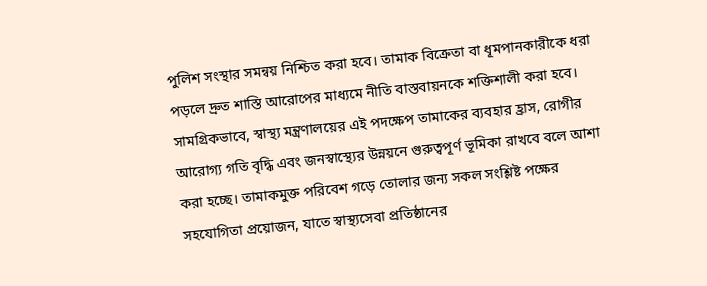পুলিশ সংস্থার সমন্বয় নিশ্চিত করা হবে। তামাক বিক্রেতা বা ধূমপানকারীকে ধরা পড়লে দ্রুত শাস্তি আরোপের মাধ্যমে নীতি বাস্তবায়নকে শক্তিশালী করা হবে।
সামগ্রিকভাবে, স্বাস্থ্য মন্ত্রণালয়ের এই পদক্ষেপ তামাকের ব্যবহার হ্রাস, রোগীর আরোগ্য গতি বৃদ্ধি এবং জনস্বাস্থ্যের উন্নয়নে গুরুত্বপূর্ণ ভূমিকা রাখবে বলে আশা করা হচ্ছে। তামাকমুক্ত পরিবেশ গড়ে তোলার জন্য সকল সংশ্লিষ্ট পক্ষের সহযোগিতা প্রয়োজন, যাতে স্বাস্থ্যসেবা প্রতিষ্ঠানের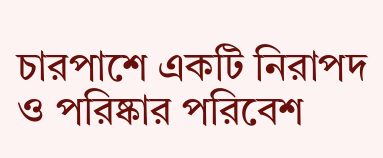চারপাশে একটি নিরাপদ ও পরিষ্কার পরিবেশ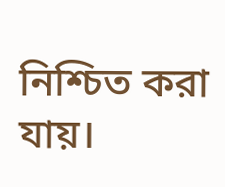নিশ্চিত করা যায়।